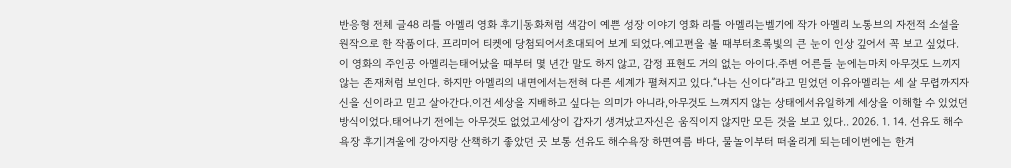반응형 전체 글48 리틀 아멜리 영화 후기|동화처럼 색감이 예쁜 성장 이야기 영화 리틀 아멜리는벨기에 작가 아멜리 노통브의 자전적 소설을 원작으로 한 작품이다. 프리미어 티켓에 당첨되어서초대되어 보게 되었다.예고편을 볼 때부터초록빛의 큰 눈이 인상 깊어서 꼭 보고 싶었다. 이 영화의 주인공 아멜리는태어났을 때부터 몇 년간 말도 하지 않고, 감정 표현도 거의 없는 아이다.주변 어른들 눈에는마치 아무것도 느끼지 않는 존재처럼 보인다. 하지만 아멜리의 내면에서는전혀 다른 세계가 펼쳐지고 있다.“나는 신이다”라고 믿었던 이유아멜리는 세 살 무렵까지자신을 신이라고 믿고 살아간다.이건 세상을 지배하고 싶다는 의미가 아니라,아무것도 느껴지지 않는 상태에서유일하게 세상을 이해할 수 있었던 방식이었다.태어나기 전에는 아무것도 없었고세상이 갑자기 생겨났고자신은 움직이지 않지만 모든 것을 보고 있다.. 2026. 1. 14. 선유도 해수욕장 후기|겨울에 강아지랑 산책하기 좋았던 곳 보통 선유도 해수욕장 하면여름 바다, 물놀이부터 떠올리게 되는데이번에는 한겨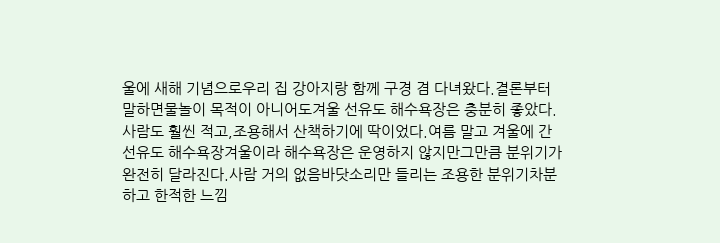울에 새해 기념으로우리 집 강아지랑 함께 구경 겸 다녀왔다.결론부터 말하면물놀이 목적이 아니어도겨울 선유도 해수욕장은 충분히 좋았다.사람도 훨씬 적고,조용해서 산책하기에 딱이었다.여름 말고 겨울에 간 선유도 해수욕장겨울이라 해수욕장은 운영하지 않지만그만큼 분위기가 완전히 달라진다.사람 거의 없음바닷소리만 들리는 조용한 분위기차분하고 한적한 느낌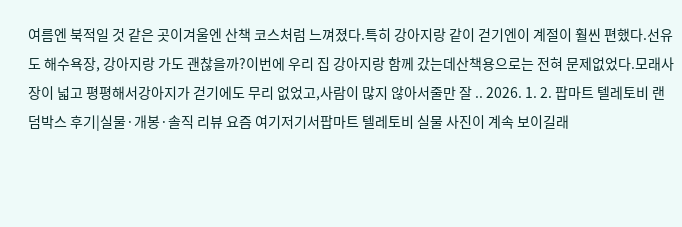여름엔 북적일 것 같은 곳이겨울엔 산책 코스처럼 느껴졌다.특히 강아지랑 같이 걷기엔이 계절이 훨씬 편했다.선유도 해수욕장, 강아지랑 가도 괜찮을까?이번에 우리 집 강아지랑 함께 갔는데산책용으로는 전혀 문제없었다.모래사장이 넓고 평평해서강아지가 걷기에도 무리 없었고,사람이 많지 않아서줄만 잘 .. 2026. 1. 2. 팝마트 텔레토비 랜덤박스 후기|실물·개봉·솔직 리뷰 요즘 여기저기서팝마트 텔레토비 실물 사진이 계속 보이길래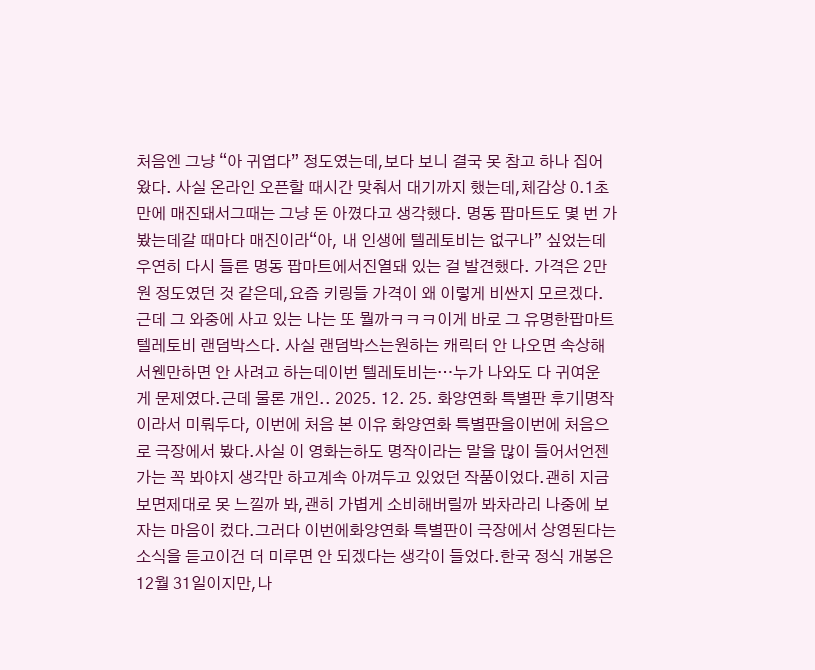처음엔 그냥 “아 귀엽다” 정도였는데,보다 보니 결국 못 참고 하나 집어왔다. 사실 온라인 오픈할 때시간 맞춰서 대기까지 했는데,체감상 0.1초 만에 매진돼서그때는 그냥 돈 아꼈다고 생각했다. 명동 팝마트도 몇 번 가봤는데갈 때마다 매진이라“아, 내 인생에 텔레토비는 없구나” 싶었는데우연히 다시 들른 명동 팝마트에서진열돼 있는 걸 발견했다. 가격은 2만 원 정도였던 것 같은데,요즘 키링들 가격이 왜 이렇게 비싼지 모르겠다.근데 그 와중에 사고 있는 나는 또 뭘까ㅋㅋㅋ이게 바로 그 유명한팝마트 텔레토비 랜덤박스다. 사실 랜덤박스는원하는 캐릭터 안 나오면 속상해서웬만하면 안 사려고 하는데이번 텔레토비는…누가 나와도 다 귀여운 게 문제였다.근데 물론 개인.. 2025. 12. 25. 화양연화 특별판 후기|명작이라서 미뤄두다, 이번에 처음 본 이유 화양연화 특별판을이번에 처음으로 극장에서 봤다.사실 이 영화는하도 명작이라는 말을 많이 들어서언젠가는 꼭 봐야지 생각만 하고계속 아껴두고 있었던 작품이었다.괜히 지금 보면제대로 못 느낄까 봐,괜히 가볍게 소비해버릴까 봐차라리 나중에 보자는 마음이 컸다.그러다 이번에화양연화 특별판이 극장에서 상영된다는 소식을 듣고이건 더 미루면 안 되겠다는 생각이 들었다.한국 정식 개봉은 12월 31일이지만,나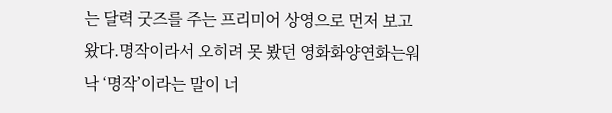는 달력 굿즈를 주는 프리미어 상영으로 먼저 보고 왔다.명작이라서 오히려 못 봤던 영화화양연화는워낙 ‘명작’이라는 말이 너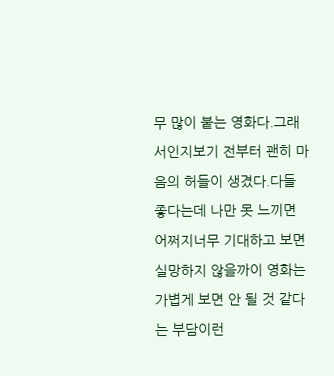무 많이 붙는 영화다.그래서인지보기 전부터 괜히 마음의 허들이 생겼다.다들 좋다는데 나만 못 느끼면 어쩌지너무 기대하고 보면 실망하지 않을까이 영화는 가볍게 보면 안 될 것 같다는 부담이런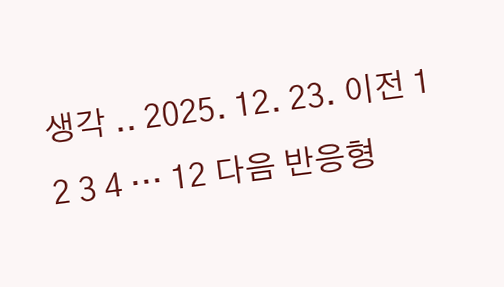생각 .. 2025. 12. 23. 이전 1 2 3 4 ··· 12 다음 반응형